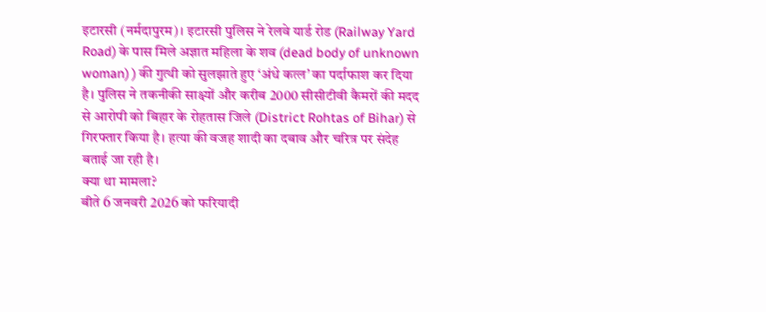इटारसी (नर्मदापुरम)। इटारसी पुलिस ने रेलवे यार्ड रोड (Railway Yard Road) के पास मिले अज्ञात महिला के शव (dead body of unknown woman) ) की गुत्थी को सुलझाते हुए ‘अंधे कत्ल’ का पर्दाफाश कर दिया है। पुलिस ने तकनीकी साक्ष्यों और करीब 2000 सीसीटीवी कैमरों की मदद से आरोपी को बिहार के रोहतास जिले (District Rohtas of Bihar) से गिरफ्तार किया है। हत्या की वजह शादी का दबाव और चरित्र पर संदेह बताई जा रही है।
क्या था मामला?
बीते 6 जनवरी 2026 को फरियादी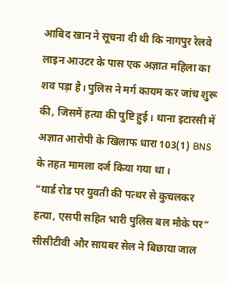आबिद खान ने सूचना दी थी कि नागपुर रेलवे लाइन आउटर के पास एक अज्ञात महिला का शव पड़ा है। पुलिस ने मर्ग कायम कर जांच शुरू की, जिसमें हत्या की पुष्टि हुई। थाना इटारसी में अज्ञात आरोपी के खिलाफ धारा 103(1) BNS के तहत मामला दर्ज किया गया था।
“यार्ड रोड पर युवती की पत्थर से कुचलकर हत्या, एसपी सहित भारी पुलिस बल मौके पर”
सीसीटीवी और सायबर सेल ने बिछाया जाल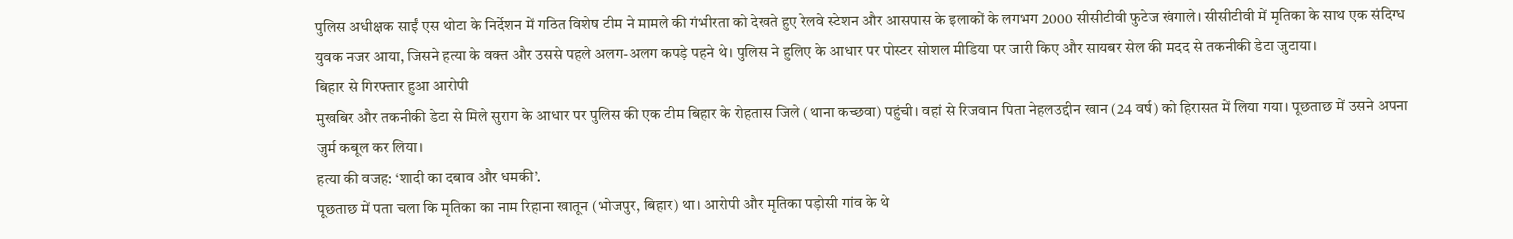पुलिस अधीक्षक साईं एस थोटा के निर्देशन में गठित विशेष टीम ने मामले की गंभीरता को देखते हुए रेलवे स्टेशन और आसपास के इलाकों के लगभग 2000 सीसीटीवी फुटेज खंगाले। सीसीटीवी में मृतिका के साथ एक संदिग्ध युवक नजर आया, जिसने हत्या के वक्त और उससे पहले अलग-अलग कपड़े पहने थे। पुलिस ने हुलिए के आधार पर पोस्टर सोशल मीडिया पर जारी किए और सायबर सेल की मदद से तकनीकी डेटा जुटाया।
बिहार से गिरफ्तार हुआ आरोपी
मुखबिर और तकनीकी डेटा से मिले सुराग के आधार पर पुलिस की एक टीम बिहार के रोहतास जिले (थाना कच्छवा) पहुंची। वहां से रिजवान पिता नेहलउद्दीन खान (24 वर्ष) को हिरासत में लिया गया। पूछताछ में उसने अपना जुर्म कबूल कर लिया।
हत्या की वजह: ‘शादी का दबाव और धमकी’.
पूछताछ में पता चला कि मृतिका का नाम रिहाना खातून (भोजपुर, बिहार) था। आरोपी और मृतिका पड़ोसी गांव के थे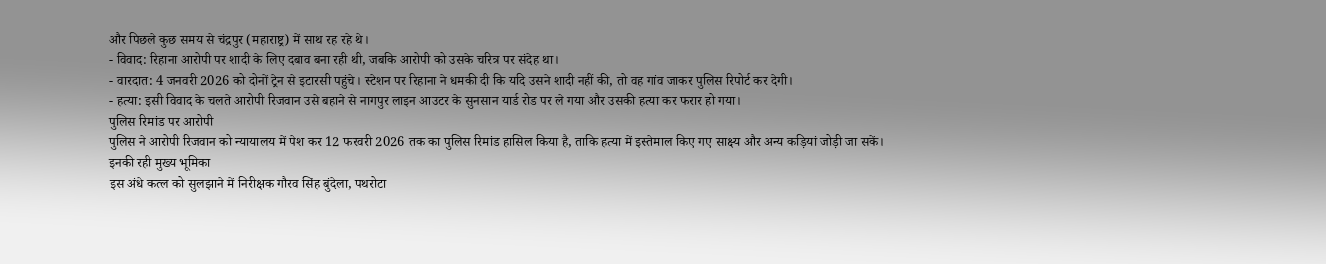और पिछले कुछ समय से चंद्रपुर (महाराष्ट्र) में साथ रह रहे थे।
- विवाद: रिहाना आरोपी पर शादी के लिए दबाव बना रही थी, जबकि आरोपी को उसके चरित्र पर संदेह था।
- वारदात: 4 जनवरी 2026 को दोनों ट्रेन से इटारसी पहुंचे। स्टेशन पर रिहाना ने धमकी दी कि यदि उसने शादी नहीं की, तो वह गांव जाकर पुलिस रिपोर्ट कर देगी।
- हत्या: इसी विवाद के चलते आरोपी रिजवान उसे बहाने से नागपुर लाइन आउटर के सुनसान यार्ड रोड पर ले गया और उसकी हत्या कर फरार हो गया।
पुलिस रिमांड पर आरोपी
पुलिस ने आरोपी रिजवान को न्यायालय में पेश कर 12 फरवरी 2026 तक का पुलिस रिमांड हासिल किया है, ताकि हत्या में इस्तेमाल किए गए साक्ष्य और अन्य कड़ियां जोड़ी जा सकें।
इनकी रही मुख्य भूमिका
इस अंधे कत्ल को सुलझाने में निरीक्षक गौरव सिंह बुंदेला, पथरोटा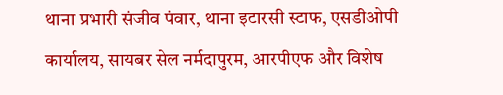थाना प्रभारी संजीव पंवार, थाना इटारसी स्टाफ, एसडीओपी कार्यालय, सायबर सेल नर्मदापुरम, आरपीएफ और विशेष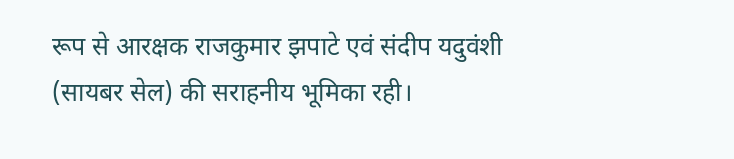रूप से आरक्षक राजकुमार झपाटे एवं संदीप यदुवंशी (सायबर सेल) की सराहनीय भूमिका रही।